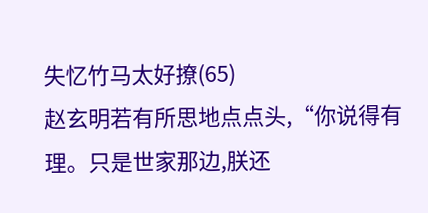失忆竹马太好撩(65)
赵玄明若有所思地点点头,“你说得有理。只是世家那边,朕还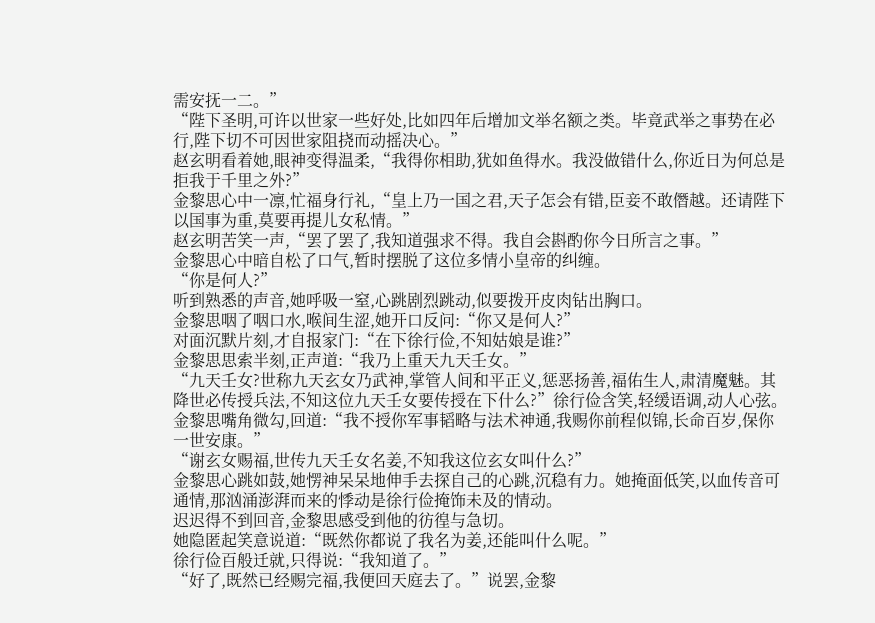需安抚一二。”
“陛下圣明,可许以世家一些好处,比如四年后增加文举名额之类。毕竟武举之事势在必行,陛下切不可因世家阻挠而动摇决心。”
赵玄明看着她,眼神变得温柔,“我得你相助,犹如鱼得水。我没做错什么,你近日为何总是拒我于千里之外?”
金黎思心中一凛,忙福身行礼,“皇上乃一国之君,天子怎会有错,臣妾不敢僭越。还请陛下以国事为重,莫要再提儿女私情。”
赵玄明苦笑一声,“罢了罢了,我知道强求不得。我自会斟酌你今日所言之事。”
金黎思心中暗自松了口气,暂时摆脱了这位多情小皇帝的纠缠。
“你是何人?”
听到熟悉的声音,她呼吸一窒,心跳剧烈跳动,似要拨开皮肉钻出胸口。
金黎思咽了咽口水,喉间生涩,她开口反问:“你又是何人?”
对面沉默片刻,才自报家门:“在下徐行俭,不知姑娘是谁?”
金黎思思索半刻,正声道:“我乃上重天九天壬女。”
“九天壬女?世称九天玄女乃武神,掌管人间和平正义,惩恶扬善,福佑生人,肃清魔魅。其降世必传授兵法,不知这位九天壬女要传授在下什么?”徐行俭含笑,轻缓语调,动人心弦。
金黎思嘴角微勾,回道:“我不授你军事韬略与法术神通,我赐你前程似锦,长命百岁,保你一世安康。”
“谢玄女赐福,世传九天壬女名姜,不知我这位玄女叫什么?”
金黎思心跳如鼓,她愣神呆呆地伸手去探自己的心跳,沉稳有力。她掩面低笑,以血传音可通情,那汹涌澎湃而来的悸动是徐行俭掩饰未及的情动。
迟迟得不到回音,金黎思感受到他的彷徨与急切。
她隐匿起笑意说道:“既然你都说了我名为姜,还能叫什么呢。”
徐行俭百般迁就,只得说:“我知道了。”
“好了,既然已经赐完福,我便回天庭去了。”说罢,金黎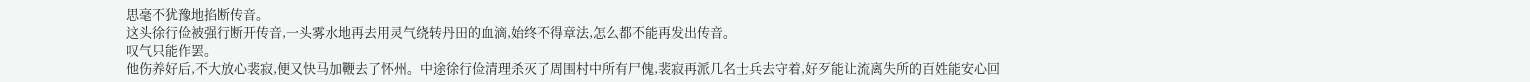思毫不犹豫地掐断传音。
这头徐行俭被强行断开传音,一头雾水地再去用灵气绕转丹田的血滴,始终不得章法,怎么都不能再发出传音。
叹气只能作罢。
他伤养好后,不大放心裴寂,便又快马加鞭去了怀州。中途徐行俭清理杀灭了周围村中所有尸傀,裴寂再派几名士兵去守着,好歹能让流离失所的百姓能安心回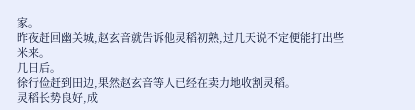家。
昨夜赶回幽关城,赵玄音就告诉他灵稻初熟,过几天说不定便能打出些米来。
几日后。
徐行俭赶到田边,果然赵玄音等人已经在卖力地收割灵稻。
灵稻长势良好,成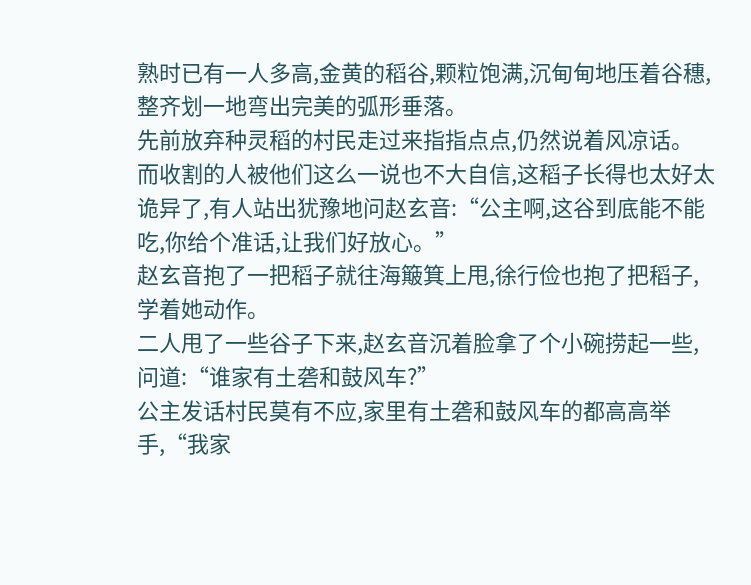熟时已有一人多高,金黄的稻谷,颗粒饱满,沉甸甸地压着谷穗,整齐划一地弯出完美的弧形垂落。
先前放弃种灵稻的村民走过来指指点点,仍然说着风凉话。
而收割的人被他们这么一说也不大自信,这稻子长得也太好太诡异了,有人站出犹豫地问赵玄音:“公主啊,这谷到底能不能吃,你给个准话,让我们好放心。”
赵玄音抱了一把稻子就往海簸箕上甩,徐行俭也抱了把稻子,学着她动作。
二人甩了一些谷子下来,赵玄音沉着脸拿了个小碗捞起一些,问道:“谁家有土砻和鼓风车?”
公主发话村民莫有不应,家里有土砻和鼓风车的都高高举手,“我家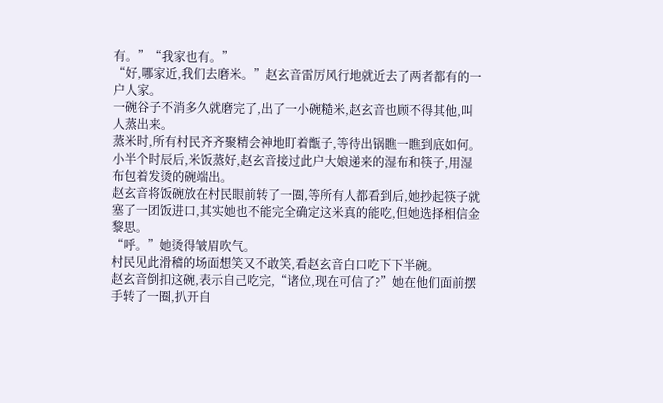有。”“我家也有。”
“好,哪家近,我们去磨米。”赵玄音雷厉风行地就近去了两者都有的一户人家。
一碗谷子不消多久就磨完了,出了一小碗糙米,赵玄音也顾不得其他,叫人蒸出来。
蒸米时,所有村民齐齐聚精会神地盯着甑子,等待出锅瞧一瞧到底如何。
小半个时辰后,米饭蒸好,赵玄音接过此户大娘递来的湿布和筷子,用湿布包着发烫的碗端出。
赵玄音将饭碗放在村民眼前转了一圈,等所有人都看到后,她抄起筷子就塞了一团饭进口,其实她也不能完全确定这米真的能吃,但她选择相信金黎思。
“呼。”她烫得皱眉吹气。
村民见此滑稽的场面想笑又不敢笑,看赵玄音白口吃下下半碗。
赵玄音倒扣这碗,表示自己吃完,“诸位,现在可信了?”她在他们面前摆手转了一圈,扒开自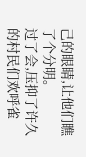己的眼睛,让他们瞧了个分明。
过了会,压抑了许久的村民们欢呼雀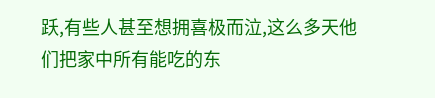跃,有些人甚至想拥喜极而泣,这么多天他们把家中所有能吃的东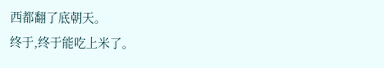西都翻了底朝天。
终于,终于能吃上米了。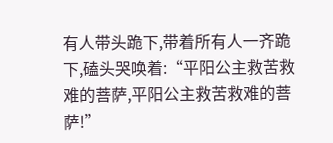有人带头跪下,带着所有人一齐跪下,磕头哭唤着:“平阳公主救苦救难的菩萨,平阳公主救苦救难的菩萨!”